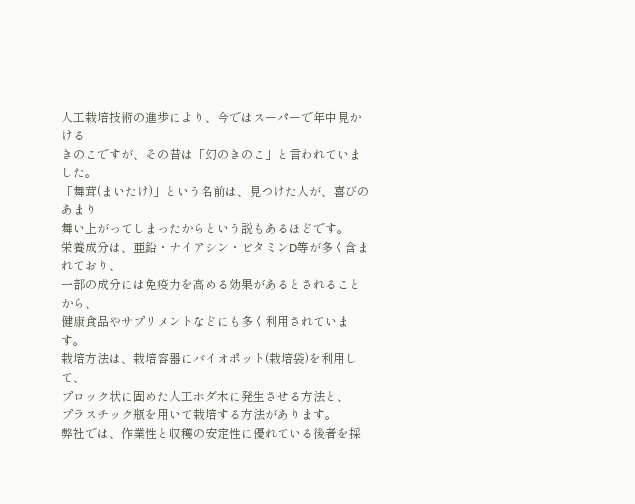人工栽培技術の進歩により、今ではスーパーで年中見かける
きのこですが、その昔は「幻のきのこ」と言われていました。
「舞茸(まいたけ)」という名前は、見つけた人が、喜びのあまり
舞い上がってしまったからという説もあるほどです。
栄養成分は、亜鉛・ナイアシン・ビタミンD等が多く含まれており、
一部の成分には免疫力を高める効果があるとされることから、
健康食品やサプリメントなどにも多く利用されています。
栽培方法は、栽培容器にバイオポット(栽培袋)を利用して、
プロック状に固めた人工ホダ木に発生させる方法と、
プラスチック瓶を用いて栽培する方法があります。
弊社では、作業性と収穫の安定性に優れている後者を採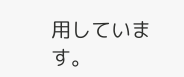用しています。